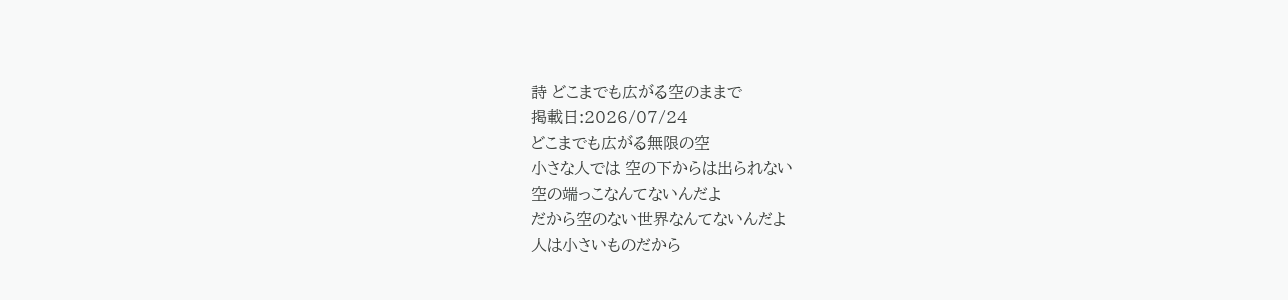詩 どこまでも広がる空のままで
掲載日:2026/07/24
どこまでも広がる無限の空
小さな人では 空の下からは出られない
空の端っこなんてないんだよ
だから空のない世界なんてないんだよ
人は小さいものだから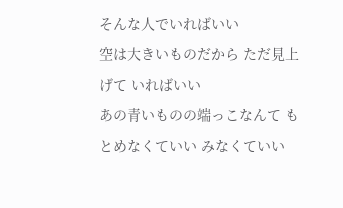そんな人でいればいい
空は大きいものだから ただ見上げて いればいい
あの青いものの端っこなんて もとめなくていい みなくていい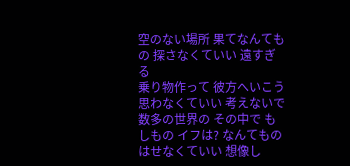空のない場所 果てなんてもの 探さなくていい 遠すぎる
乗り物作って 彼方へいこう 思わなくていい 考えないで
数多の世界の その中で もしもの イフは? なんてもの
はせなくていい 想像し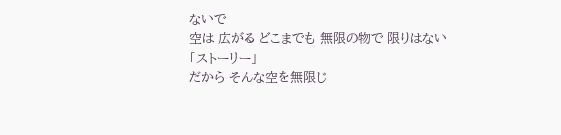ないで
空は 広がる どこまでも 無限の物で 限りはない
「ストーリー」
だから そんな空を無限じ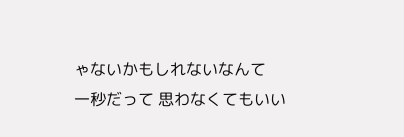ゃないかもしれないなんて
一秒だって 思わなくてもいい